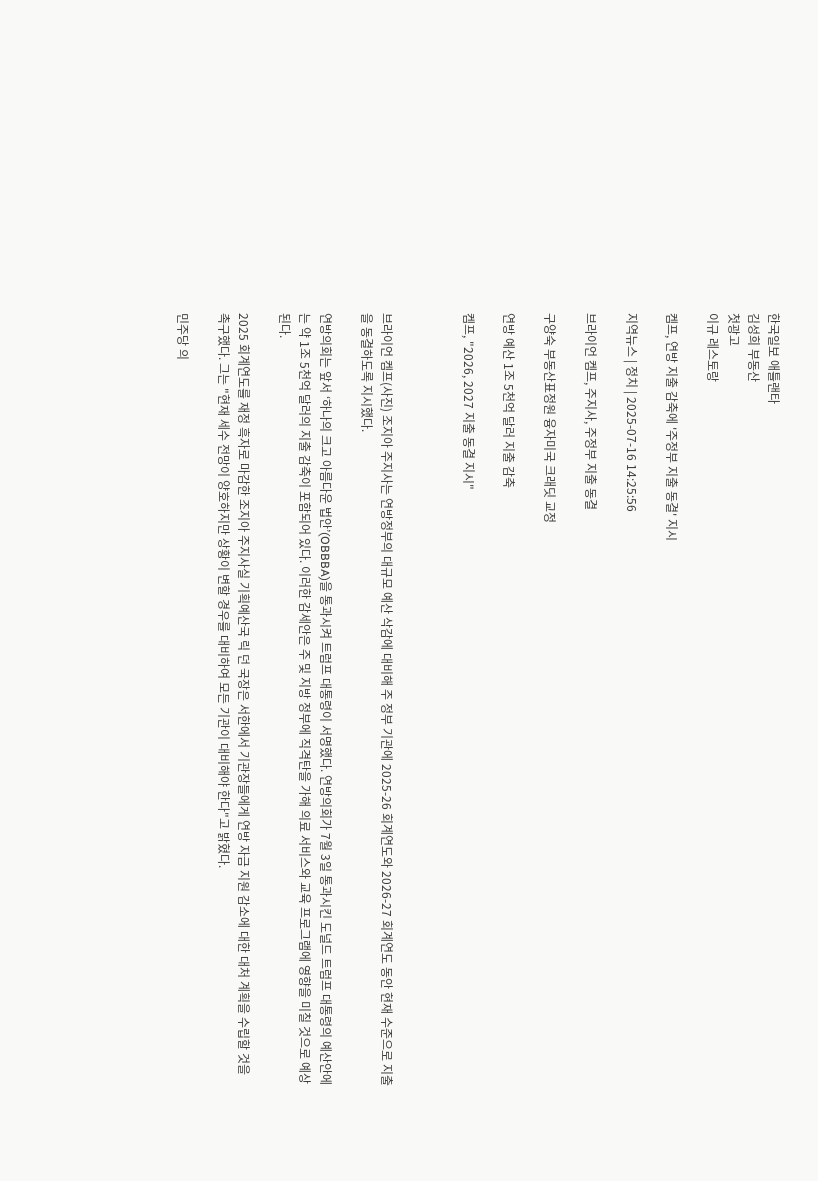한국일보 애틀랜타
김성희 부동산
첫광고
이규 레스토랑

켐프, 연방 지출 감축에 '주정부 지출 동결' 지시

지역뉴스 | 정치 | 2025-07-16 14:25:56

브라이언 켐프, 주지사, 주정부 지출 동결

구양숙 부동산표정원 융자미국 크래딧 교정

연방 예산 1조 5천억 달러 지출 감축

켐프, "2026, 2027 지출 동결 지시"



브라이언 켐프(사진) 조지아 주지사는 연방정부의 대규모 예산 삭감에 대비해 주 정부 기관에 2025-26 회계연도와 2026-27 회계연도 동안 현재 수준으로 지출을 동결하도록 지시했다.

연방의회는 앞서 ‘하나의 크고 아름다운 법안’(OBBBA)을 통과시켜 트럼프 대통령이 서명했다. 연방의회가 7월 3일 통과시킨 도널드 트럼프 대통령의 예산안에는 약 1조 5천억 달러의 지출 감축이 포함되어 있다. 이러한 감세안은 주 및 지방 정부에 직격탄을 가해 의료 서비스와 교육 프로그램에 영향을 미칠 것으로 예상된다.

2025 회계연도를 재정 흑자로 마감한 조지아 주지사실 기획예산국 릭 던 국장은 서한에서 기관장들에게 연방 자금 지원 감소에 대한 대처 계획을 수립할 것을 촉구했다. 그는 "현재 세수 전망이 양호하지만 상황이 변할 경우를 대비하여 모든 기관이 대비해야 한다"고 밝혔다.

민주당 의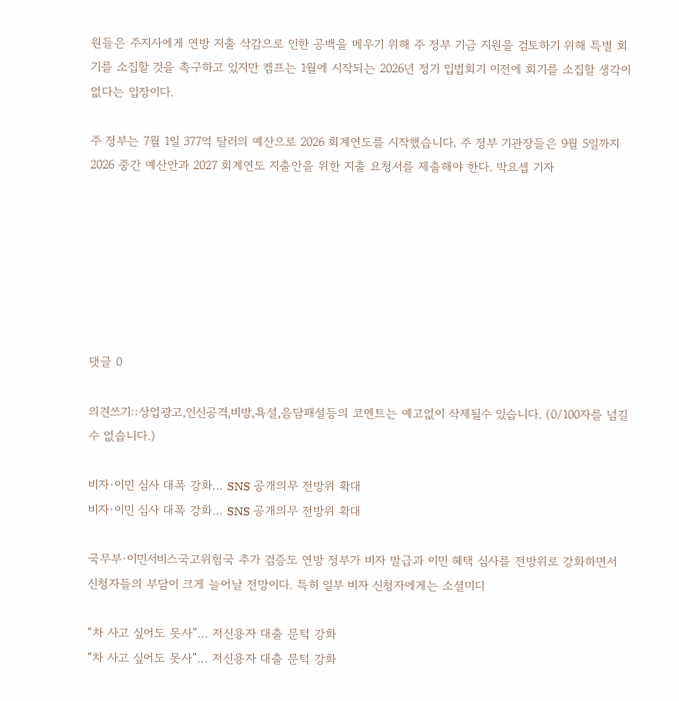원들은 주지사에게 연방 지출 삭감으로 인한 공백을 메우기 위해 주 정부 기금 지원을 검토하기 위해 특별 회기를 소집할 것을 촉구하고 있지만 켐프는 1월에 시작되는 2026년 정기 입법회기 이전에 회기를 소집할 생각이 없다는 입장이다.

주 정부는 7월 1일 377억 달러의 예산으로 2026 회계연도를 시작했습니다. 주 정부 기관장들은 9월 5일까지 2026 중간 예산안과 2027 회계연도 지출안을 위한 지출 요청서를 제출해야 한다. 박요셉 기자







댓글 0

의견쓰기::상업광고,인신공격,비방,욕설,음담패설등의 코멘트는 예고없이 삭제될수 있습니다. (0/100자를 넘길 수 없습니다.)

비자·이민 심사 대폭 강화… SNS 공개의무 전방위 확대
비자·이민 심사 대폭 강화… SNS 공개의무 전방위 확대

국무부·이민서비스국고위험국 추가 검증도 연방 정부가 비자 발급과 이민 혜택 심사를 전방위로 강화하면서 신청자들의 부담이 크게 늘어날 전망이다. 특히 일부 비자 신청자에게는 소셜미디

“차 사고 싶어도 못사”… 저신용자 대출 문턱 강화
“차 사고 싶어도 못사”… 저신용자 대출 문턱 강화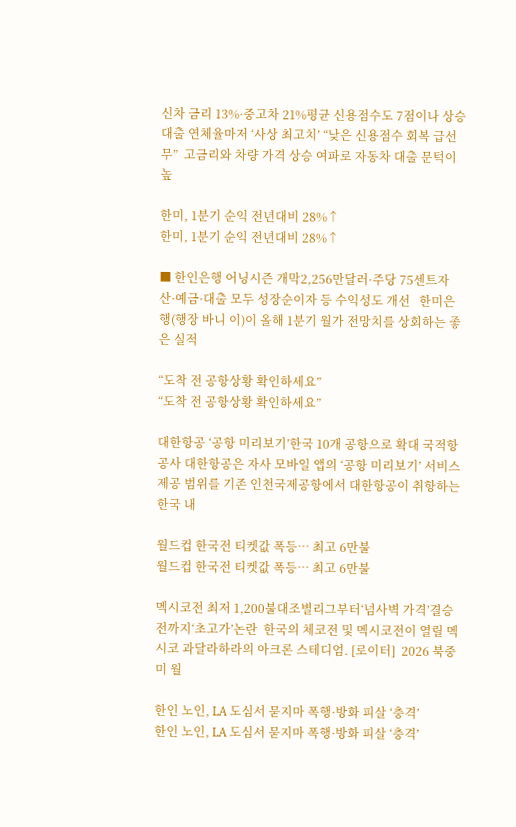신차 금리 13%·중고차 21%평균 신용점수도 7점이나 상승 대출 연체율마저 ‘사상 최고치’ “낮은 신용점수 회복 급선무”  고금리와 차량 가격 상승 여파로 자동차 대출 문턱이 높

한미, 1분기 순익 전년대비 28%↑
한미, 1분기 순익 전년대비 28%↑

■ 한인은행 어닝시즌 개막2,256만달러·주당 75센트자산·예금·대출 모두 성장순이자 등 수익성도 개선   한미은행(행장 바니 이)이 올해 1분기 월가 전망치를 상회하는 좋은 실적

“도착 전 공항상황 확인하세요”
“도착 전 공항상황 확인하세요”

대한항공 ‘공항 미리보기’한국 10개 공항으로 확대 국적항공사 대한항공은 자사 모바일 앱의 ‘공항 미리보기’ 서비스 제공 범위를 기존 인천국제공항에서 대한항공이 취항하는 한국 내

월드컵 한국전 티켓값 폭등… 최고 6만불
월드컵 한국전 티켓값 폭등… 최고 6만불

멕시코전 최저 1,200불대조별리그부터‘넘사벽 가격’결승전까지‘초고가’논란  한국의 체코전 및 멕시코전이 열릴 멕시코 과달라하라의 아크론 스테디엄. [로이터]  2026 북중미 월

한인 노인, LA 도심서 묻지마 폭행·방화 피살 ‘충격’
한인 노인, LA 도심서 묻지마 폭행·방화 피살 ‘충격’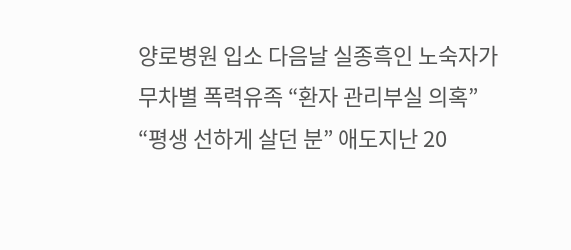양로병원 입소 다음날 실종흑인 노숙자가 무차별 폭력유족 “환자 관리부실 의혹” “평생 선하게 살던 분” 애도지난 20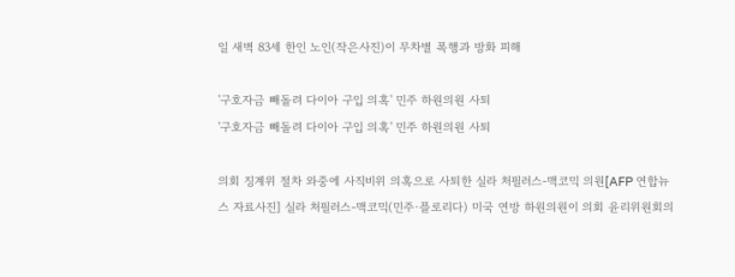일 새벽 83세 한인 노인(작은사진)이 무차별 폭행과 방화 피해

'구호자금 빼돌려 다이아 구입 의혹' 민주 하원의원 사퇴
'구호자금 빼돌려 다이아 구입 의혹' 민주 하원의원 사퇴

의회 징계위 절차 와중에 사직비위 의혹으로 사퇴한 실라 처필러스-맥코믹 의원[AFP 연합뉴스 자료사진] 실라 처필러스-맥코믹(민주·플로리다) 미국 연방 하원의원이 의회 윤리위원회의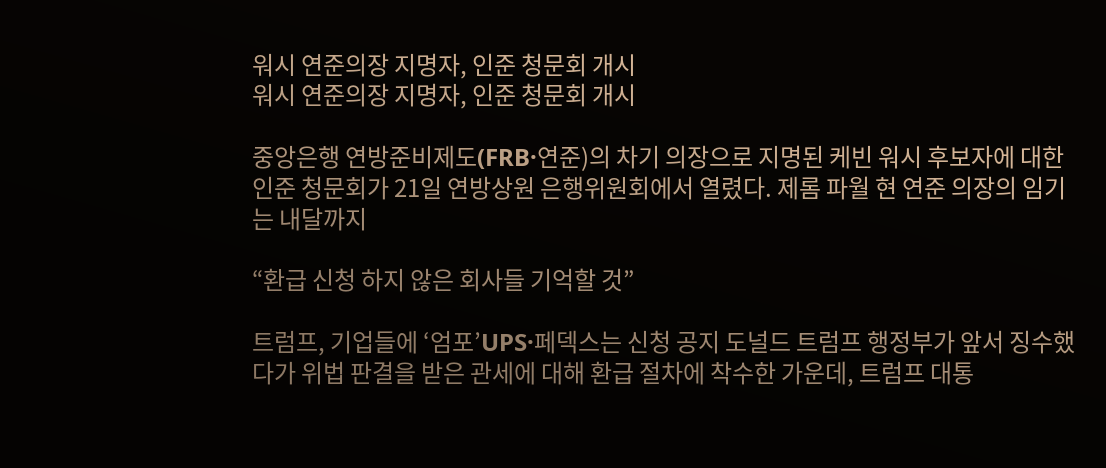워시 연준의장 지명자, 인준 청문회 개시
워시 연준의장 지명자, 인준 청문회 개시

중앙은행 연방준비제도(FRB·연준)의 차기 의장으로 지명된 케빈 워시 후보자에 대한 인준 청문회가 21일 연방상원 은행위원회에서 열렸다. 제롬 파월 현 연준 의장의 임기는 내달까지

“환급 신청 하지 않은 회사들 기억할 것”

트럼프, 기업들에 ‘엄포’UPS·페덱스는 신청 공지 도널드 트럼프 행정부가 앞서 징수했다가 위법 판결을 받은 관세에 대해 환급 절차에 착수한 가운데, 트럼프 대통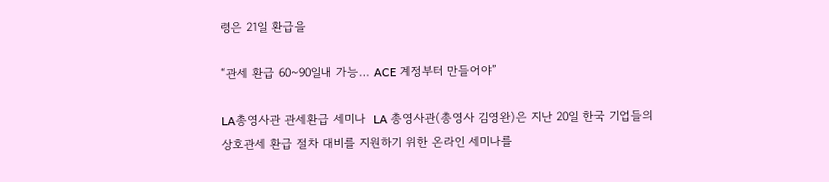령은 21일 환급을

“관세 환급 60~90일내 가능… ACE 계정부터 만들어야”

LA총영사관 관세환급 세미나  LA 총영사관(총영사 김영완)은 지난 20일 한국 기업들의 상호관세 환급 절차 대비를 지원하기 위한 온라인 세미나를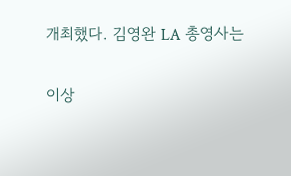개최했다. 김영완 LA 총영사는

이상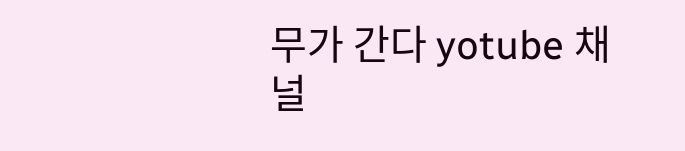무가 간다 yotube 채널